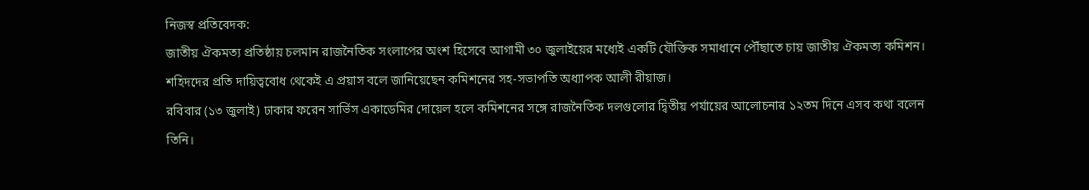নিজস্ব প্রতিবেদক:
জাতীয় ঐকমত্য প্রতিষ্ঠায় চলমান রাজনৈতিক সংলাপের অংশ হিসেবে আগামী ৩০ জুলাইয়ের মধ্যেই একটি যৌক্তিক সমাধানে পৌঁছাতে চায় জাতীয় ঐকমত্য কমিশন। শহিদদের প্রতি দায়িত্ববোধ থেকেই এ প্রয়াস বলে জানিয়েছেন কমিশনের সহ-সভাপতি অধ্যাপক আলী রীয়াজ।
রবিবার (১৩ জুলাই) ঢাকার ফরেন সার্ভিস একাডেমির দোয়েল হলে কমিশনের সঙ্গে রাজনৈতিক দলগুলোর দ্বিতীয় পর্যায়ের আলোচনার ১২তম দিনে এসব কথা বলেন তিনি।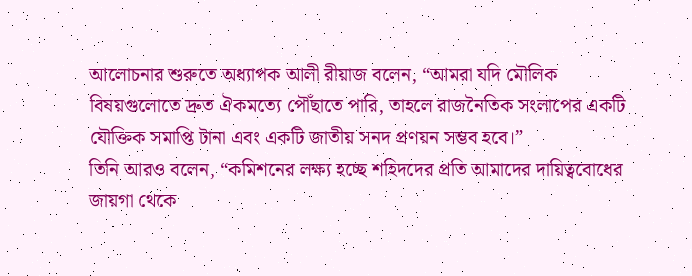আলোচনার শুরুতে অধ্যাপক আলী রীয়াজ বলেন, “আমরা যদি মৌলিক বিষয়গুলোতে দ্রুত ঐকমত্যে পৌঁছাতে পারি, তাহলে রাজনৈতিক সংলাপের একটি যৌক্তিক সমাপ্তি টানা এবং একটি জাতীয় সনদ প্রণয়ন সম্ভব হবে।”
তিনি আরও বলেন, “কমিশনের লক্ষ্য হচ্ছে শহিদদের প্রতি আমাদের দায়িত্ববোধের জায়গা থেকে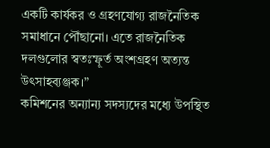একটি কার্যকর ও গ্রহণযোগ্য রাজনৈতিক সমাধানে পৌঁছানো। এতে রাজনৈতিক দলগুলোর স্বতঃস্ফূর্ত অংশগ্রহণ অত্যন্ত উৎসাহব্যঞ্জক।”
কমিশনের অন্যান্য সদস্যদের মধ্যে উপস্থিত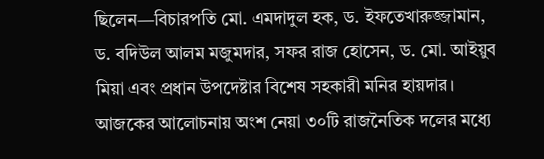ছিলেন—বিচারপতি মো. এমদাদুল হক, ড. ইফতেখারুজ্জামান, ড. বদিউল আলম মজুমদার, সফর রাজ হোসেন, ড. মো. আইয়ুব মিয়া এবং প্রধান উপদেষ্টার বিশেষ সহকারী মনির হায়দার।
আজকের আলোচনায় অংশ নেয়া ৩০টি রাজনৈতিক দলের মধ্যে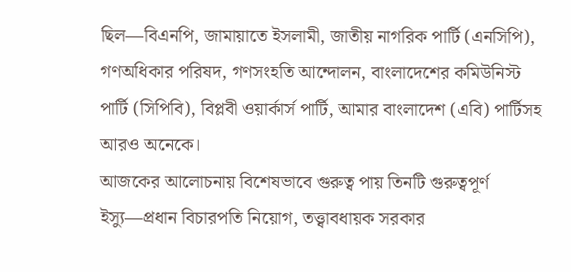ছিল—বিএনপি, জামায়াতে ইসলামী, জাতীয় নাগরিক পার্টি (এনসিপি), গণঅধিকার পরিষদ, গণসংহতি আন্দোলন, বাংলাদেশের কমিউনিস্ট পার্টি (সিপিবি), বিপ্লবী ওয়ার্কার্স পার্টি, আমার বাংলাদেশ (এবি) পার্টিসহ আরও অনেকে।
আজকের আলোচনায় বিশেষভাবে গুরুত্ব পায় তিনটি গুরুত্বপূর্ণ ইস্যু—প্রধান বিচারপতি নিয়োগ, তত্ত্বাবধায়ক সরকার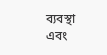ব্যবস্থা এবং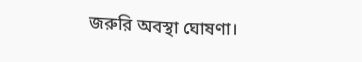জরুরি অবস্থা ঘোষণা।